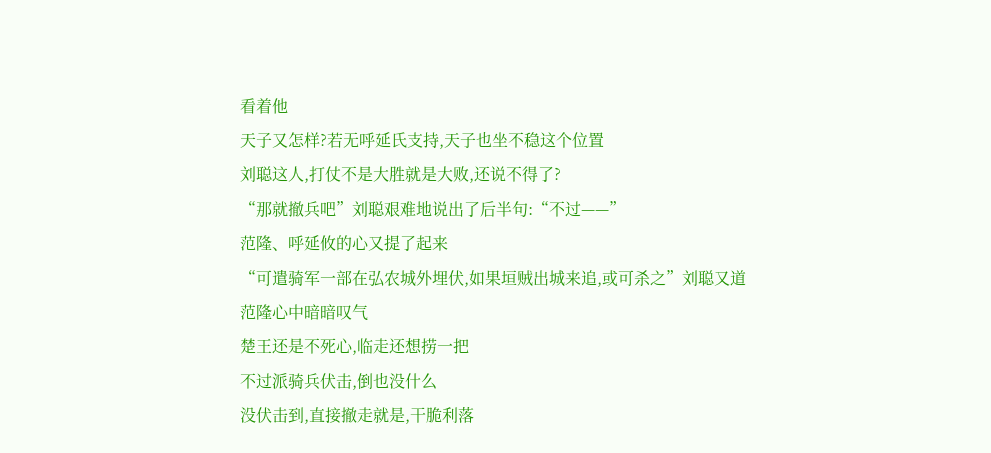看着他
天子又怎样?若无呼延氏支持,天子也坐不稳这个位置
刘聪这人,打仗不是大胜就是大败,还说不得了?
“那就撤兵吧”刘聪艰难地说出了后半句:“不过——”
范隆、呼延攸的心又提了起来
“可遣骑军一部在弘农城外埋伏,如果垣贼出城来追,或可杀之”刘聪又道
范隆心中暗暗叹气
楚王还是不死心,临走还想捞一把
不过派骑兵伏击,倒也没什么
没伏击到,直接撤走就是,干脆利落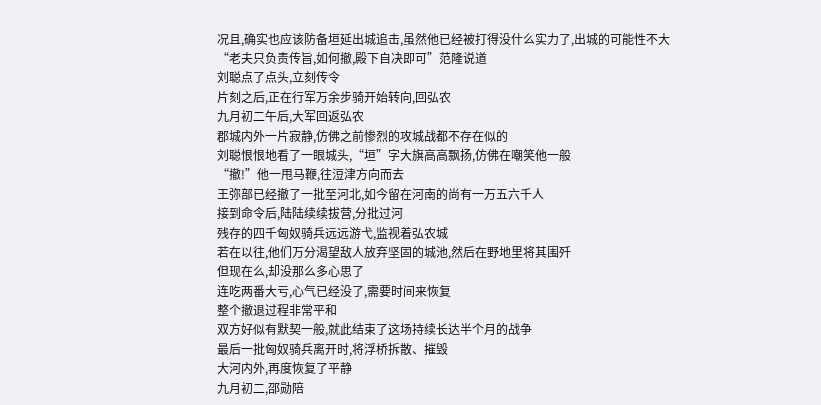况且,确实也应该防备垣延出城追击,虽然他已经被打得没什么实力了,出城的可能性不大
“老夫只负责传旨,如何撤,殿下自决即可”范隆说道
刘聪点了点头,立刻传令
片刻之后,正在行军万余步骑开始转向,回弘农
九月初二午后,大军回返弘农
郡城内外一片寂静,仿佛之前惨烈的攻城战都不存在似的
刘聪恨恨地看了一眼城头,“垣”字大旗高高飘扬,仿佛在嘲笑他一般
“撤!”他一甩马鞭,往浢津方向而去
王弥部已经撤了一批至河北,如今留在河南的尚有一万五六千人
接到命令后,陆陆续续拔营,分批过河
残存的四千匈奴骑兵远远游弋,监视着弘农城
若在以往,他们万分渴望敌人放弃坚固的城池,然后在野地里将其围歼
但现在么,却没那么多心思了
连吃两番大亏,心气已经没了,需要时间来恢复
整个撤退过程非常平和
双方好似有默契一般,就此结束了这场持续长达半个月的战争
最后一批匈奴骑兵离开时,将浮桥拆散、摧毁
大河内外,再度恢复了平静
九月初二,邵勋陪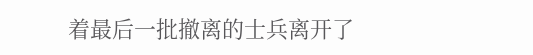着最后一批撤离的士兵离开了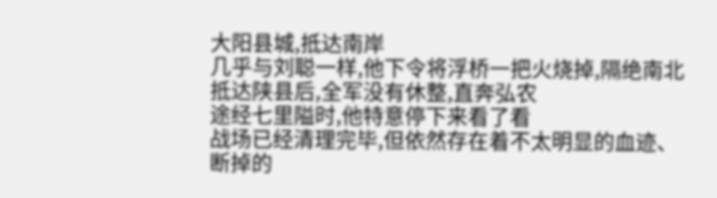大阳县城,抵达南岸
几乎与刘聪一样,他下令将浮桥一把火烧掉,隔绝南北
抵达陕县后,全军没有休整,直奔弘农
途经七里隘时,他特意停下来看了看
战场已经清理完毕,但依然存在着不太明显的血迹、断掉的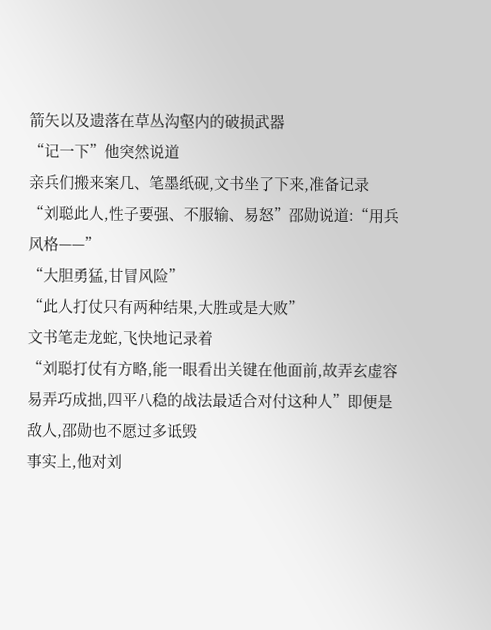箭矢以及遗落在草丛沟壑内的破损武器
“记一下”他突然说道
亲兵们搬来案几、笔墨纸砚,文书坐了下来,准备记录
“刘聪此人,性子要强、不服输、易怒”邵勋说道:“用兵风格——”
“大胆勇猛,甘冒风险”
“此人打仗只有两种结果,大胜或是大败”
文书笔走龙蛇,飞快地记录着
“刘聪打仗有方略,能一眼看出关键在他面前,故弄玄虚容易弄巧成拙,四平八稳的战法最适合对付这种人”即便是敌人,邵勋也不愿过多诋毁
事实上,他对刘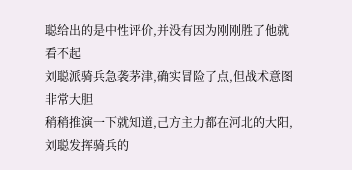聪给出的是中性评价,并没有因为刚刚胜了他就看不起
刘聪派骑兵急袭茅津,确实冒险了点,但战术意图非常大胆
稍稍推演一下就知道,己方主力都在河北的大阳,刘聪发挥骑兵的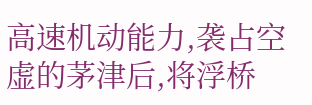高速机动能力,袭占空虚的茅津后,将浮桥